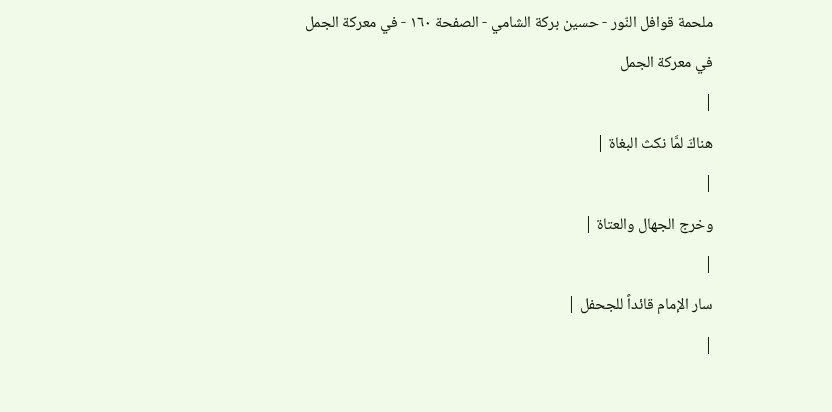ملحمة قوافل النّور - حسين بركة الشامي - الصفحة ١٦٠ - في معركة الجمل
في معركة الجمل
|
هناكَ لمَّا نكث البغاة |
|
وخرج الجهال والعتاة |
|
سار الإمام قائداً للجحفل |
|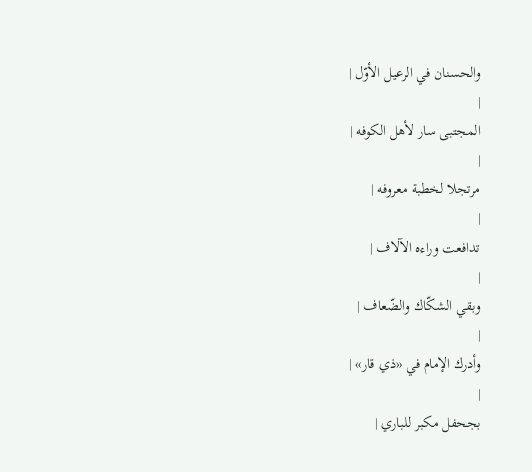والحسنان في الرعيل الأوّل |
|
المجتبى سار لأهل الكوفه |
|
مرتجلا لخطبة معروفه |
|
تدافعت وراءه الآلاف |
|
وبقي الشكّاك والضّعاف |
|
وأدرك الإمام في «ذي قار» |
|
بجحفل مكبر للباري |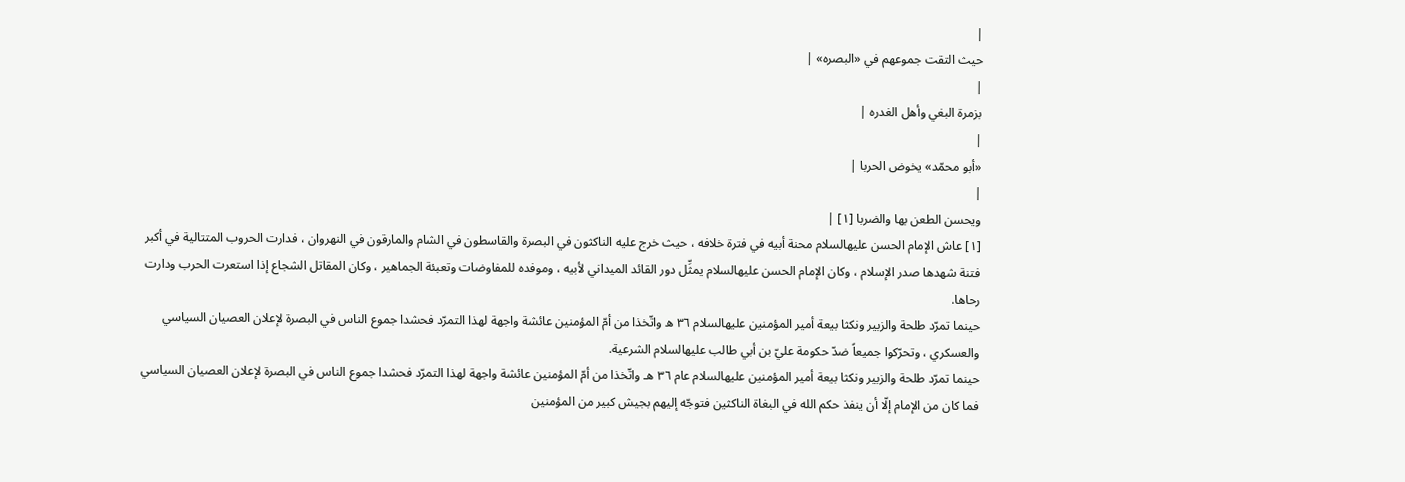|
حيث التقت جموعهم في «البصره» |
|
بزمرة البغي وأهل الغدره |
|
«أبو محمّد» يخوض الحربا |
|
ويحسن الطعن بها والضربا [١] |
[١] عاش الإمام الحسن عليهالسلام محنة أبيه في فترة خلافه ، حيث خرج عليه الناكثون في البصرة والقاسطون في الشام والمارقون في النهروان ، فدارت الحروب المتتالية في أكبر فتنة شهدها صدر الإسلام ، وكان الإمام الحسن عليهالسلام يمثِّل دور القائد الميداني لأبيه ، وموفده للمفاوضات وتعبئة الجماهير ، وكان المقاتل الشجاع إذا استعرت الحرب ودارت رحاها.
حينما تمرّد طلحة والزبير ونكثا بيعة أمير المؤمنين عليهالسلام ٣٦ ه واتّخذا من أمّ المؤمنين عائشة واجهة لهذا التمرّد فحشدا جموع الناس في البصرة لإعلان العصيان السياسي والعسكري ، وتحرّكوا جميعاً ضدّ حكومة عليّ بن أبي طالب عليهالسلام الشرعية.
حينما تمرّد طلحة والزبير ونكثا بيعة أمير المؤمنين عليهالسلام عام ٣٦ هـ واتّخذا من أمّ المؤمنين عائشة واجهة لهذا التمرّد فحشدا جموع الناس في البصرة لإعلان العصيان السياسي فما كان من الإمام إلّا أن ينفذ حكم الله في البغاة الناكثين فتوجّه إليهم بجيش كبير من المؤمنين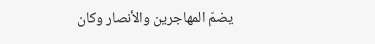يضمّ المهاجرين والأنصار وكان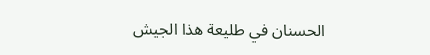الحسنان في طليعة هذا الجيش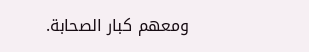ومعهم كبار الصحابة.